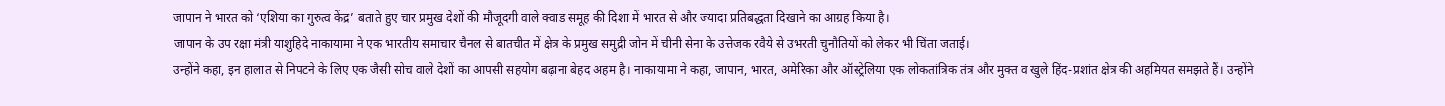जापान ने भारत को ‘एशिया का गुरुत्व केंद्र’ बताते हुए चार प्रमुख देशों की मौजूदगी वाले क्वाड समूह की दिशा में भारत से और ज्यादा प्रतिबद्धता दिखाने का आग्रह किया है।
जापान के उप रक्षा मंत्री याशुहिदे नाकायामा ने एक भारतीय समाचार चैनल से बातचीत में क्षेत्र के प्रमुख समुद्री जोन में चीनी सेना के उत्तेजक रवैये से उभरती चुनौतियों को लेकर भी चिंता जताई।
उन्होंने कहा, इन हालात से निपटने के लिए एक जैसी सोच वाले देशों का आपसी सहयोग बढ़ाना बेहद अहम है। नाकायामा ने कहा, जापान, भारत, अमेरिका और ऑस्ट्रेलिया एक लोकतांत्रिक तंत्र और मुक्त व खुले हिंद-प्रशांत क्षेत्र की अहमियत समझते हैं। उन्होंने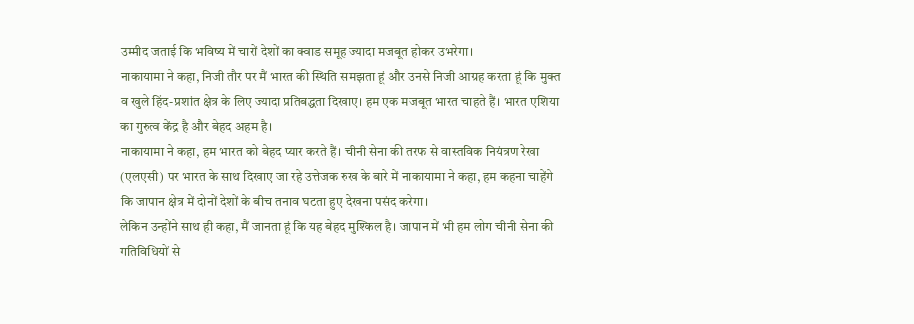उम्मीद जताई कि भविष्य में चारों देशों का क्वाड समूह ज्यादा मजबूत होकर उभरेगा।
नाकायामा ने कहा, निजी तौर पर मैं भारत की स्थिति समझता हूं और उनसे निजी आग्रह करता हूं कि मुक्त व खुले हिंद-प्रशांत क्षेत्र के लिए ज्यादा प्रतिबद्धता दिखाए। हम एक मजबूत भारत चाहते हैं। भारत एशिया का गुरुत्व केंद्र है और बेहद अहम है।
नाकायामा ने कहा, हम भारत को बेहद प्यार करते हैं। चीनी सेना की तरफ से वास्तविक नियंत्रण रेखा (एलएसी) पर भारत के साथ दिखाए जा रहे उत्तेजक रुख के बारे में नाकायामा ने कहा, हम कहना चाहेंगे कि जापान क्षेत्र में दोनों देशों के बीच तनाव घटता हुए देखना पसंद करेगा।
लेकिन उन्होंने साथ ही कहा, मैं जानता हूं कि यह बेहद मुश्किल है। जापान में भी हम लोग चीनी सेना की गतिविधियों से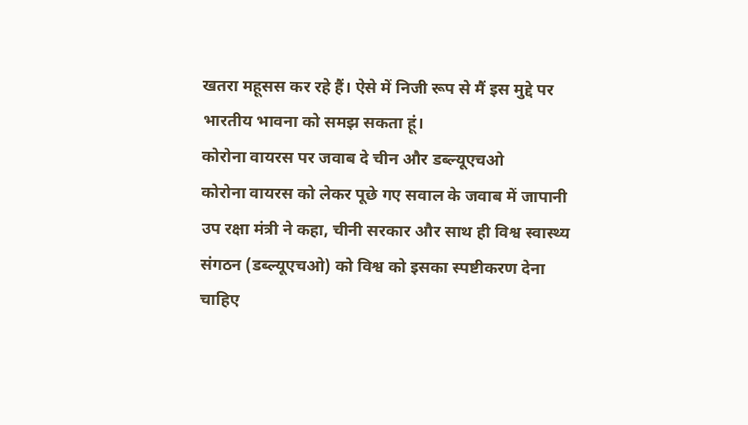खतरा महूसस कर रहे हैं। ऐसे में निजी रूप से मैं इस मुद्दे पर भारतीय भावना को समझ सकता हूं।
कोरोना वायरस पर जवाब दे चीन और डब्ल्यूएचओ
कोरोना वायरस को लेकर पूछे गए सवाल के जवाब में जापानी उप रक्षा मंत्री ने कहा, चीनी सरकार और साथ ही विश्व स्वास्थ्य संगठन (डब्ल्यूएचओ) को विश्व को इसका स्पष्टीकरण देना चाहिए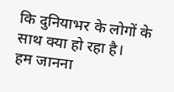कि दुनियाभर के लोगों के साथ क्या हो रहा है।
हम जानना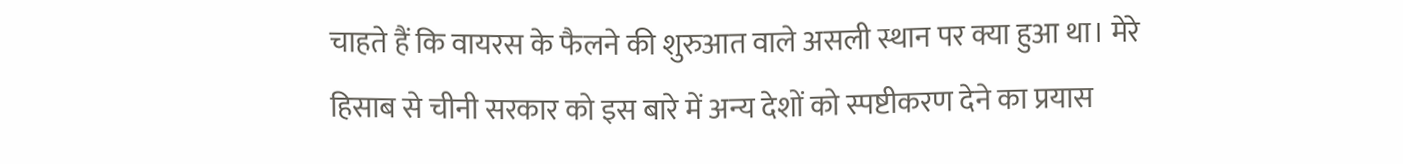चाहते हैं कि वायरस के फैलने की शुरुआत वाले असली स्थान पर क्या हुआ था। मेरे हिसाब से चीनी सरकार को इस बारे में अन्य देशों को स्पष्टीकरण देने का प्रयास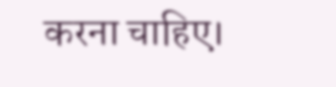करना चाहिए।